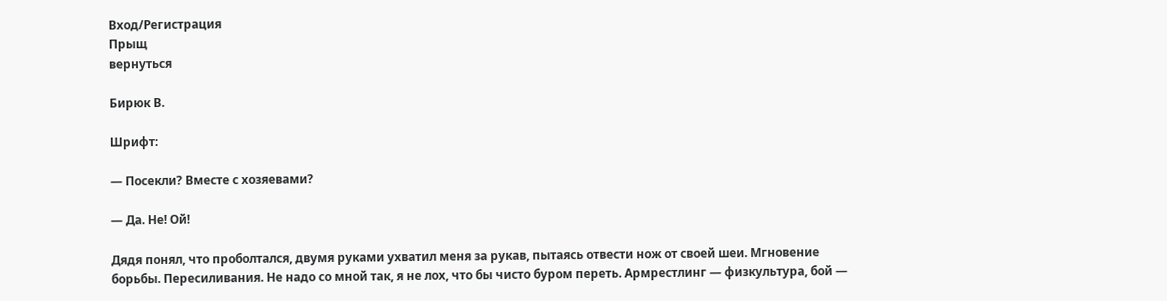Вход/Регистрация
Прыщ
вернуться

Бирюк В.

Шрифт:

— Посекли? Вместе с хозяевами?

— Да. Не! Ой!

Дядя понял, что проболтался, двумя руками ухватил меня за рукав, пытаясь отвести нож от своей шеи. Мгновение борьбы. Пересиливания. Не надо со мной так, я не лох, что бы чисто буром переть. Армрестлинг — физкультура, бой —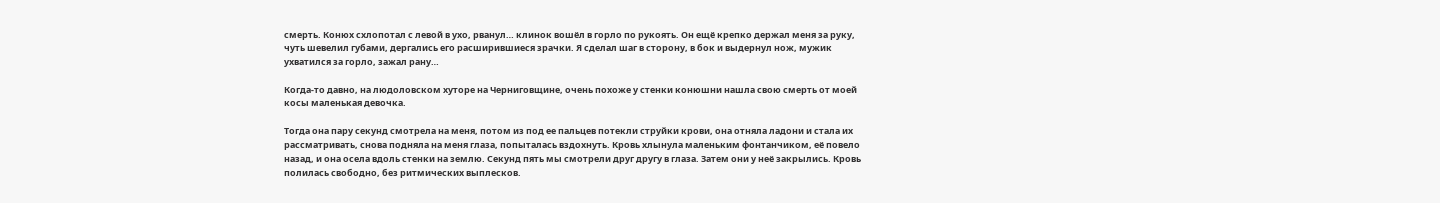смерть. Конюх схлопотал с левой в ухо, рванул… клинок вошёл в горло по рукоять. Он ещё крепко держал меня за руку, чуть шевелил губами, дергались его расширившиеся зрачки. Я сделал шаг в сторону, в бок и выдернул нож, мужик ухватился за горло, зажал рану…

Когда-то давно, на людоловском хуторе на Черниговщине, очень похоже у стенки конюшни нашла свою смерть от моей косы маленькая девочка.

Тогда она пару секунд смотрела на меня, потом из под ее пальцев потекли струйки крови, она отняла ладони и стала их рассматривать, снова подняла на меня глаза, попыталась вздохнуть. Кровь хлынула маленьким фонтанчиком, её повело назад, и она осела вдоль стенки на землю. Секунд пять мы смотрели друг другу в глаза. Затем они у неё закрылись. Кровь полилась свободно, без ритмических выплесков.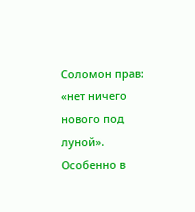Соломон прав: «нет ничего нового под луной». Особенно в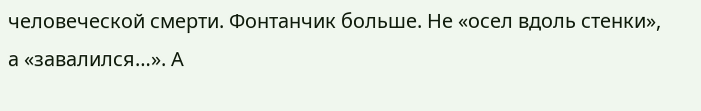человеческой смерти. Фонтанчик больше. Не «осел вдоль стенки», а «завалился…». А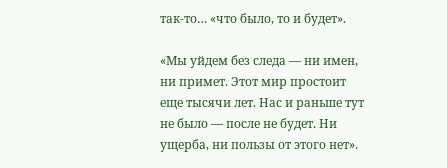так-то… «что было, то и будет».

«Мы уйдем без следа — ни имен, ни примет. Этот мир простоит еще тысячи лет. Нас и раньше тут не было — после не будет. Ни ущерба, ни пользы от этого нет».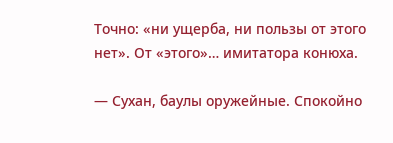Точно: «ни ущерба, ни пользы от этого нет». От «этого»… имитатора конюха.

— Сухан, баулы оружейные. Спокойно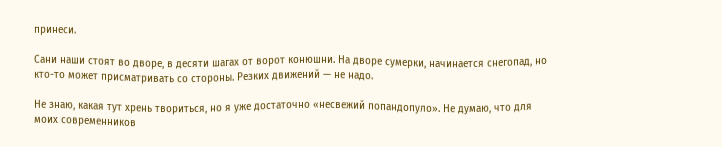принеси.

Сани наши стоят во дворе, в десяти шагах от ворот конюшни. На дворе сумерки, начинается снегопад, но кто-то может присматривать со стороны. Резких движений — не надо.

Не знаю, какая тут хрень твориться, но я уже достаточно «несвежий попандопуло». Не думаю, что для моих современников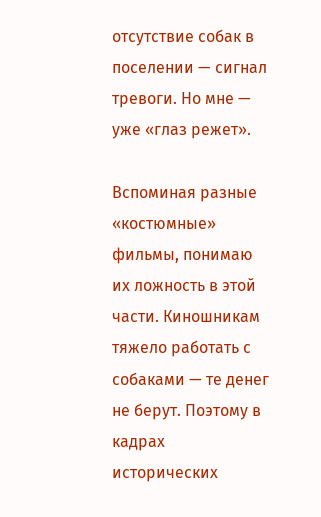отсутствие собак в поселении — сигнал тревоги. Но мне — уже «глаз режет».

Вспоминая разные «костюмные» фильмы, понимаю их ложность в этой части. Киношникам тяжело работать с собаками — те денег не берут. Поэтому в кадрах исторических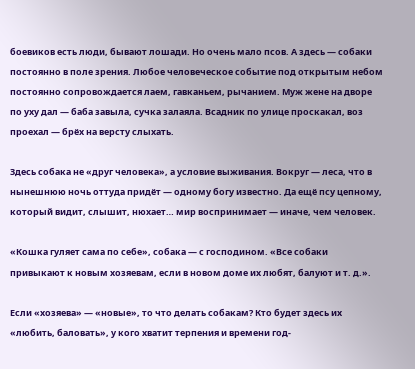боевиков есть люди, бывают лошади. Но очень мало псов. А здесь — собаки постоянно в поле зрения. Любое человеческое событие под открытым небом постоянно сопровождается лаем, гавканьем, рычанием. Муж жене на дворе по уху дал — баба завыла, сучка залаяла. Всадник по улице проскакал, воз проехал — брёх на версту слыхать.

Здесь собака не «друг человека», а условие выживания. Вокруг — леса, что в нынешнюю ночь оттуда придёт — одному богу известно. Да ещё псу цепному, который видит, слышит, нюхает… мир воспринимает — иначе, чем человек.

«Кошка гуляет сама по себе», собака — с господином. «Все собаки привыкают к новым хозяевам, если в новом доме их любят, балуют и т. д.».

Если «хозяева» — «новые», то что делать собакам? Кто будет здесь их «любить, баловать», у кого хватит терпения и времени год-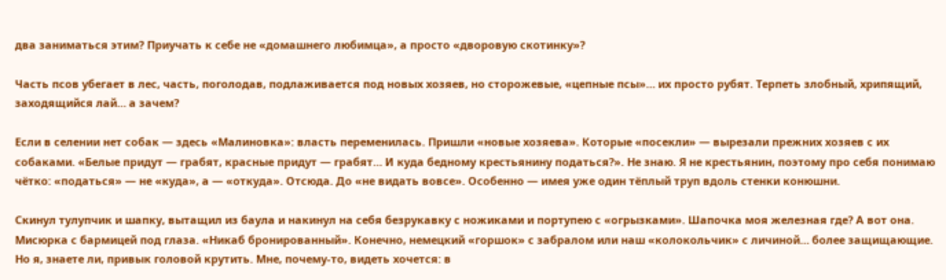два заниматься этим? Приучать к себе не «домашнего любимца», а просто «дворовую скотинку»?

Часть псов убегает в лес, часть, поголодав, подлаживается под новых хозяев, но сторожевые, «цепные псы»… их просто рубят. Терпеть злобный, хрипящий, заходящийся лай… а зачем?

Если в селении нет собак — здесь «Малиновка»: власть переменилась. Пришли «новые хозяева». Которые «посекли» — вырезали прежних хозяев с их собаками. «Белые придут — грабят, красные придут — грабят… И куда бедному крестьянину податься?». Не знаю. Я не крестьянин, поэтому про себя понимаю чётко: «податься» — не «куда», а — «откуда». Отсюда. До «не видать вовсе». Особенно — имея уже один тёплый труп вдоль стенки конюшни.

Скинул тулупчик и шапку, вытащил из баула и накинул на себя безрукавку с ножиками и портупею с «огрызками». Шапочка моя железная где? А вот она. Мисюрка с бармицей под глаза. «Никаб бронированный». Конечно, немецкий «горшок» с забралом или наш «колокольчик» с личиной… более защищающие. Но я, знаете ли, привык головой крутить. Мне, почему-то, видеть хочется: в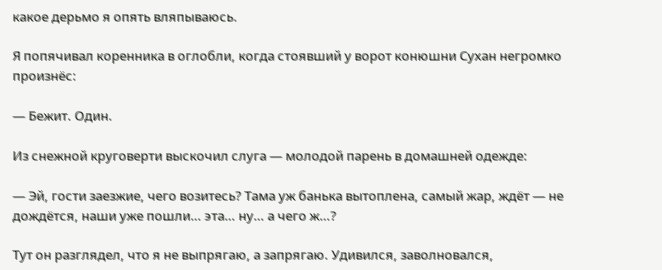какое дерьмо я опять вляпываюсь.

Я попячивал коренника в оглобли, когда стоявший у ворот конюшни Сухан негромко произнёс:

— Бежит. Один.

Из снежной круговерти выскочил слуга — молодой парень в домашней одежде:

— Эй, гости заезжие, чего возитесь? Тама уж банька вытоплена, самый жар, ждёт — не дождётся, наши уже пошли… эта… ну… а чего ж…?

Тут он разглядел, что я не выпрягаю, а запрягаю. Удивился, заволновался,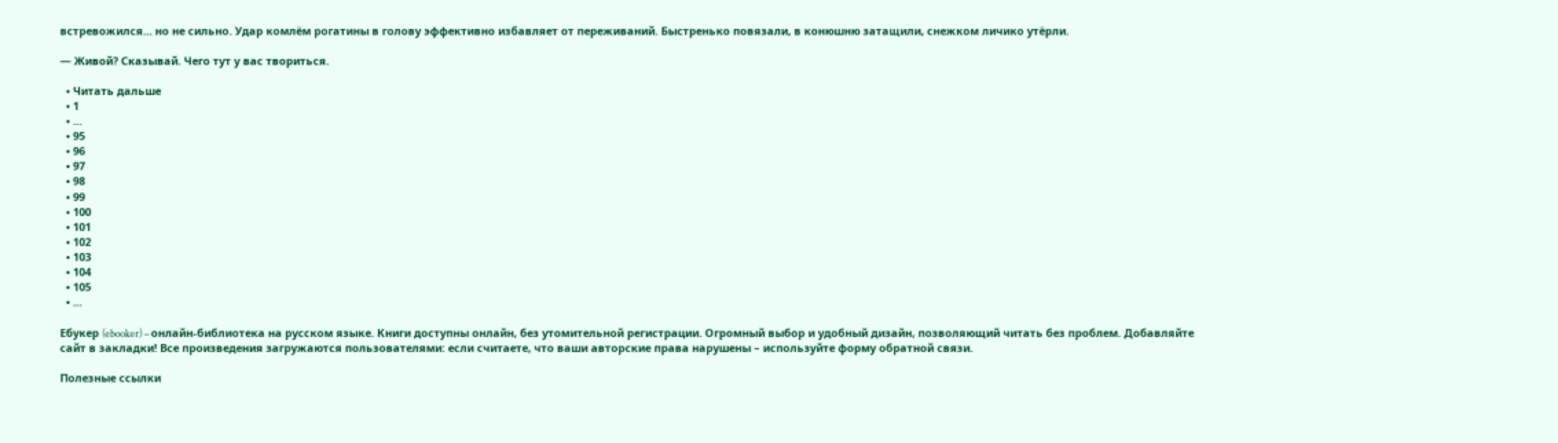встревожился… но не сильно. Удар комлём рогатины в голову эффективно избавляет от переживаний. Быстренько повязали, в конюшню затащили, снежком личико утёрли.

— Живой? Сказывай. Чего тут у вас твориться.

  • Читать дальше
  • 1
  • ...
  • 95
  • 96
  • 97
  • 98
  • 99
  • 100
  • 101
  • 102
  • 103
  • 104
  • 105
  • ...

Ебукер (ebooker) – онлайн-библиотека на русском языке. Книги доступны онлайн, без утомительной регистрации. Огромный выбор и удобный дизайн, позволяющий читать без проблем. Добавляйте сайт в закладки! Все произведения загружаются пользователями: если считаете, что ваши авторские права нарушены – используйте форму обратной связи.

Полезные ссылки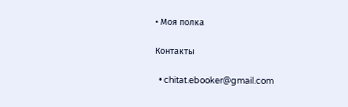• Моя полка

Контакты

  • chitat.ebooker@gmail.com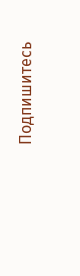Подпишитесь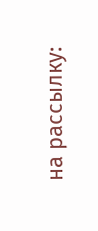на рассылку: